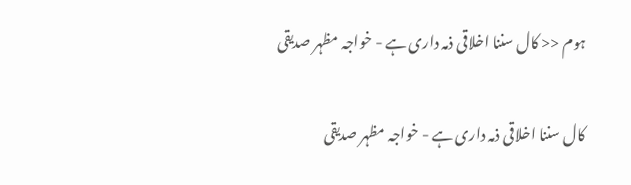ہوم << کال سننا اخلاقی ذمہ داری ہے - خواجہ مظہر صدیقی

کال سننا اخلاقی ذمہ داری ہے - خواجہ مظہر صدیقی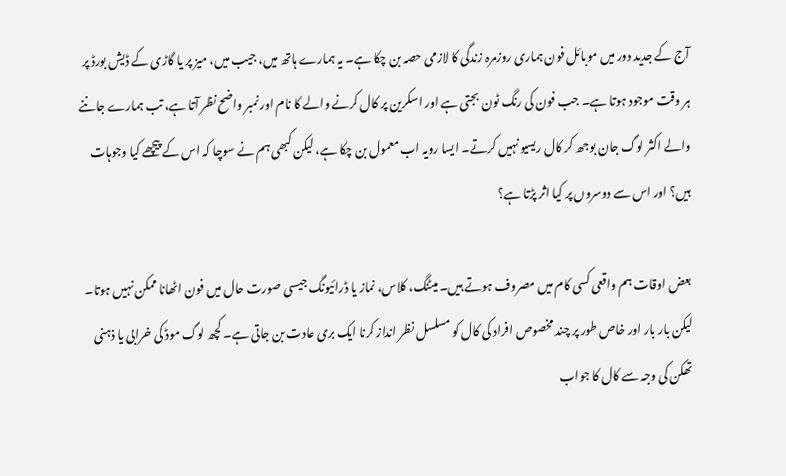آج کے جدید دور میں موبائل فون ہماری روزمرہ زندگی کا لازمی حصہ بن چکا ہے۔ یہ ہمارے ہاتھ میں، جیب میں، میز پر یا گاڑی کے ڈیش بورڈ پر ہر وقت موجود ہوتا ہے۔ جب فون کی رنگ ٹون بجتی ہے اور اسکرین پر کال کرنے والے کا نام اور نمبر واضح نظر آتا ہے، تب ہمارے جاننے والے اکثر لوگ جان بوجھ کر کال ریسیو نہیں کرتے۔ ایسا رویہ اب معمول بن چکا ہے، لیکن کبھی ہم نے سوچا کہ اس کے پیچھے کیا وجوہات ہیں؟ اور اس سے دوسروں پر کیا اثر پڑتا ہے؟

بعض اوقات ہم واقعی کسی کام میں مصروف ہوتے ہیں۔ میٹنگ، کلاس، نماز یا ڈرائیونگ جیسی صورت حال میں فون اٹھانا ممکن نہیں ہوتا۔ لیکن بار بار اور خاص طور پر چند مخصوص افراد کی کال کو مسلسل نظر انداز کرنا ایک بری عادت بن جاتی ہے۔ کچھ لوگ موڈ کی خرابی یا ذہنی تھکن کی وجہ سے کال کا جواب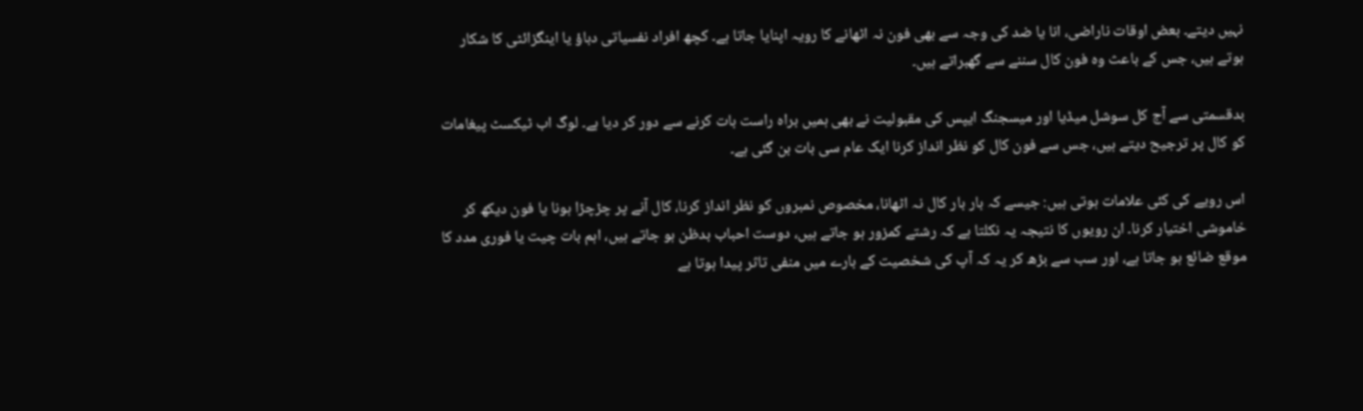نہیں دیتے۔ بعض اوقات ناراضی، انا یا ضد کی وجہ سے بھی فون نہ اٹھانے کا رویہ اپنایا جاتا ہے۔ کچھ افراد نفسیاتی دباؤ یا اینگزائٹی کا شکار ہوتے ہیں، جس کے باعث وہ فون کال سننے سے گھبراتے ہیں۔

بدقسمتی سے آج کل سوشل میڈیا اور میسجنگ ایپس کی مقبولیت نے بھی ہمیں براہ راست بات کرنے سے دور کر دیا ہے۔ لوگ اب ٹیکسٹ پیغامات کو کال پر ترجیح دیتے ہیں، جس سے فون کال کو نظر انداز کرنا ایک عام سی بات بن گئی ہے۔

اس رویے کی کئی علامات ہوتی ہیں: جیسے کہ بار بار کال نہ اٹھانا، مخصوص نمبروں کو نظر انداز کرنا، کال آنے پر چڑچڑا ہونا یا فون دیکھ کر خاموشی اختیار کرنا۔ ان رویوں کا نتیجہ یہ نکلتا ہے کہ رشتے کمزور ہو جاتے ہیں، دوست احباب بدظن ہو جاتے ہیں، اہم بات چیت یا فوری مدد کا موقع ضائع ہو جاتا ہے، اور سب سے بڑھ کر یہ کہ آپ کی شخصیت کے بارے میں منفی تاثر پیدا ہوتا ہے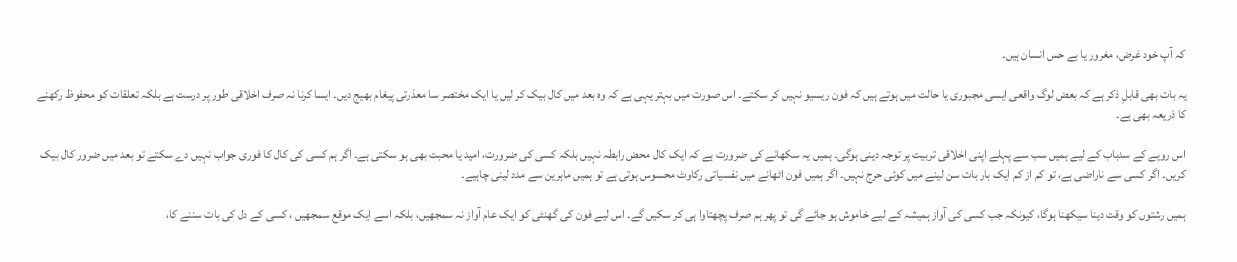کہ آپ خود غرض، مغرور یا بے حس انسان ہیں۔

یہ بات بھی قابلِ ذکر ہے کہ بعض لوگ واقعی ایسی مجبوری یا حالت میں ہوتے ہیں کہ فون ریسیو نہیں کر سکتے۔ اس صورت میں بہتر یہی ہے کہ وہ بعد میں کال بیک کر لیں یا ایک مختصر سا معذرتی پیغام بھیج دیں۔ ایسا کرنا نہ صرف اخلاقی طور پر درست ہے بلکہ تعلقات کو محفوظ رکھنے کا ذریعہ بھی ہے۔

اس رویے کے سدباب کے لیے ہمیں سب سے پہلے اپنی اخلاقی تربیت پر توجہ دینی ہوگی۔ ہمیں یہ سکھانے کی ضرورت ہے کہ ایک کال محض رابطہ نہیں بلکہ کسی کی ضرورت، امید یا محبت بھی ہو سکتی ہے۔ اگر ہم کسی کی کال کا فوری جواب نہیں دے سکتے تو بعد میں ضرور کال بیک کریں۔ اگر کسی سے ناراضی ہے، تو کم از کم ایک بار بات سن لینے میں کوئی حرج نہیں۔ اگر ہمیں فون اٹھانے میں نفسیاتی رکاوٹ محسوس ہوتی ہے تو ہمیں ماہرین سے مدد لینی چاہیے۔

ہمیں رشتوں کو وقت دینا سیکھنا ہوگا، کیونکہ جب کسی کی آواز ہمیشہ کے لیے خاموش ہو جائے گی تو پھر ہم صرف پچھتاوا ہی کر سکیں گے۔ اس لیے فون کی گھنٹی کو ایک عام آواز نہ سمجھیں، بلکہ اسے ایک موقع سمجھیں ، کسی کے دل کی بات سننے کا،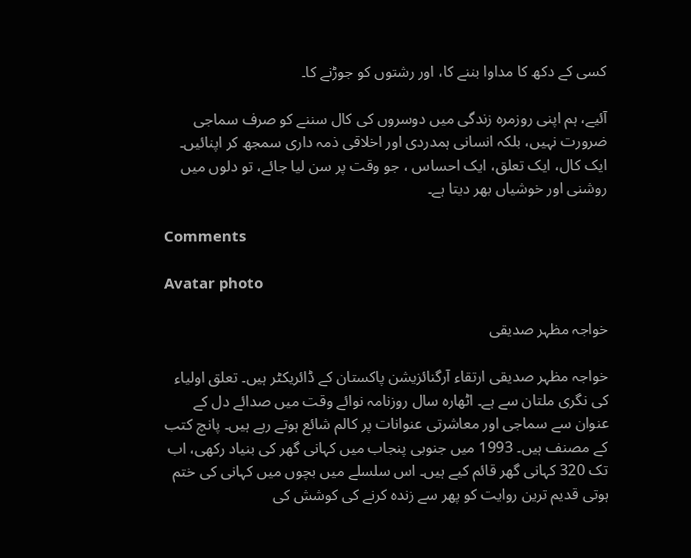کسی کے دکھ کا مداوا بننے کا، اور رشتوں کو جوڑنے کا۔

آئیے، ہم اپنی روزمرہ زندگی میں دوسروں کی کال سننے کو صرف سماجی ضرورت نہیں، بلکہ انسانی ہمدردی اور اخلاقی ذمہ داری سمجھ کر اپنائیں۔ ایک کال، ایک تعلق، ایک احساس ، جو وقت پر سن لیا جائے، تو دلوں میں روشنی اور خوشیاں بھر دیتا ہے۔

Comments

Avatar photo

خواجہ مظہر صدیقی

خواجہ مظہر صدیقی ارتقاء آرگنائزیشن پاکستان کے ڈائریکٹر ہیں۔ تعلق اولیاء کی نگری ملتان سے ہے۔ اٹھارہ سال روزنامہ نوائے وقت میں صدائے دل کے عنوان سے سماجی اور معاشرتی عنوانات پر کالم شائع ہوتے رہے ہیں۔ پانچ کتب کے مصنف ہیں۔ 1993 میں جنوبی پنجاب میں کہانی گھر کی بنیاد رکھی، اب تک 320 کہانی گھر قائم کیے ہیں۔ اس سلسلے میں بچوں میں کہانی کی ختم ہوتی قدیم ترین روایت کو پھر سے زندہ کرنے کی کوشش کی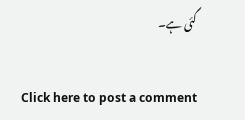گئی ہے۔

Click here to post a comment